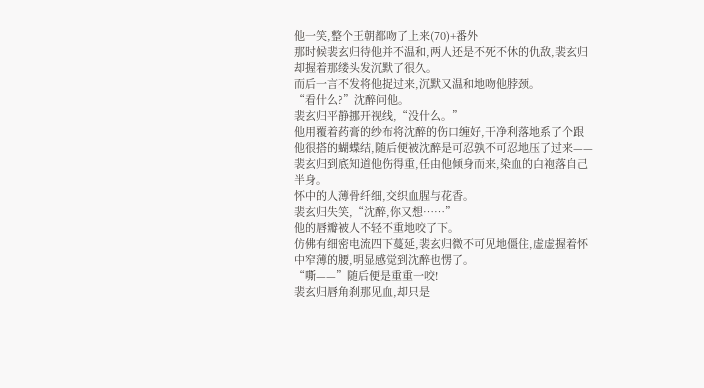他一笑,整个王朝都吻了上来(70)+番外
那时候裴玄归待他并不温和,两人还是不死不休的仇敌,裴玄归却握着那缕头发沉默了很久。
而后一言不发将他捉过来,沉默又温和地吻他脖颈。
“看什么?”沈醉问他。
裴玄归平静挪开视线,“没什么。”
他用覆着药膏的纱布将沈醉的伤口缠好,干净利落地系了个跟他很搭的蝴蝶结,随后便被沈醉是可忍孰不可忍地压了过来——
裴玄归到底知道他伤得重,任由他倾身而来,染血的白袍落自己半身。
怀中的人薄骨纤细,交织血腥与花香。
裴玄归失笑,“沈醉,你又想……”
他的唇瓣被人不轻不重地咬了下。
仿佛有细密电流四下蔓延,裴玄归微不可见地僵住,虚虚握着怀中窄薄的腰,明显感觉到沈醉也愣了。
“嘶——”随后便是重重一咬!
裴玄归唇角刹那见血,却只是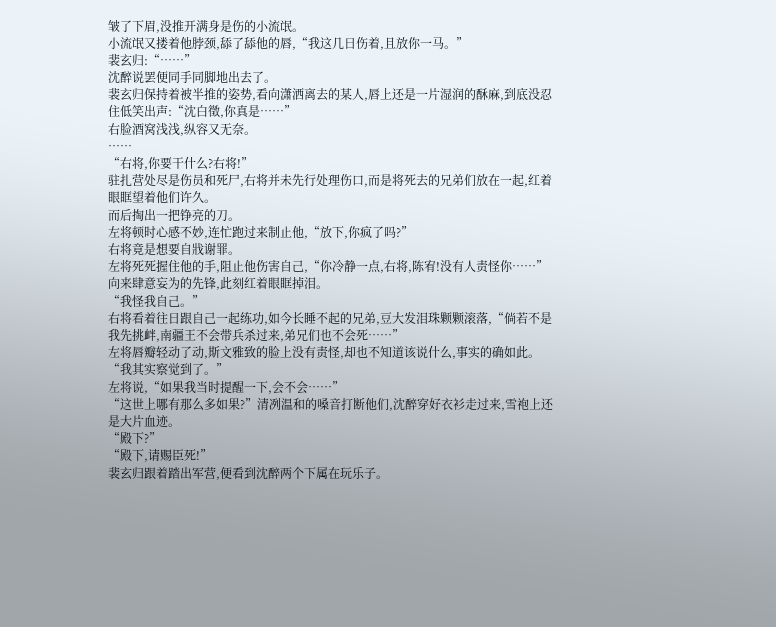皱了下眉,没推开满身是伤的小流氓。
小流氓又搂着他脖颈,舔了舔他的唇,“我这几日伤着,且放你一马。”
裴玄归:“……”
沈醉说罢便同手同脚地出去了。
裴玄归保持着被半推的姿势,看向潇洒离去的某人,唇上还是一片湿润的酥麻,到底没忍住低笑出声:“沈白徵,你真是……”
右脸酒窝浅浅,纵容又无奈。
……
“右将,你要干什么?右将!”
驻扎营处尽是伤员和死尸,右将并未先行处理伤口,而是将死去的兄弟们放在一起,红着眼眶望着他们许久。
而后掏出一把铮亮的刀。
左将顿时心感不妙,连忙跑过来制止他,“放下,你疯了吗?”
右将竟是想要自戕谢罪。
左将死死握住他的手,阻止他伤害自己,“你冷静一点,右将,陈宥!没有人责怪你……”
向来肆意妄为的先锋,此刻红着眼眶掉泪。
“我怪我自己。”
右将看着往日跟自己一起练功,如今长睡不起的兄弟,豆大发泪珠颗颗滚落,“倘若不是我先挑衅,南疆王不会带兵杀过来,弟兄们也不会死……”
左将唇瓣轻动了动,斯文雅致的脸上没有责怪,却也不知道该说什么,事实的确如此。
“我其实察觉到了。”
左将说,“如果我当时提醒一下,会不会……”
“这世上哪有那么多如果?”清冽温和的嗓音打断他们,沈醉穿好衣衫走过来,雪袍上还是大片血迹。
“殿下?”
“殿下,请赐臣死!”
裴玄归跟着踏出军营,便看到沈醉两个下属在玩乐子。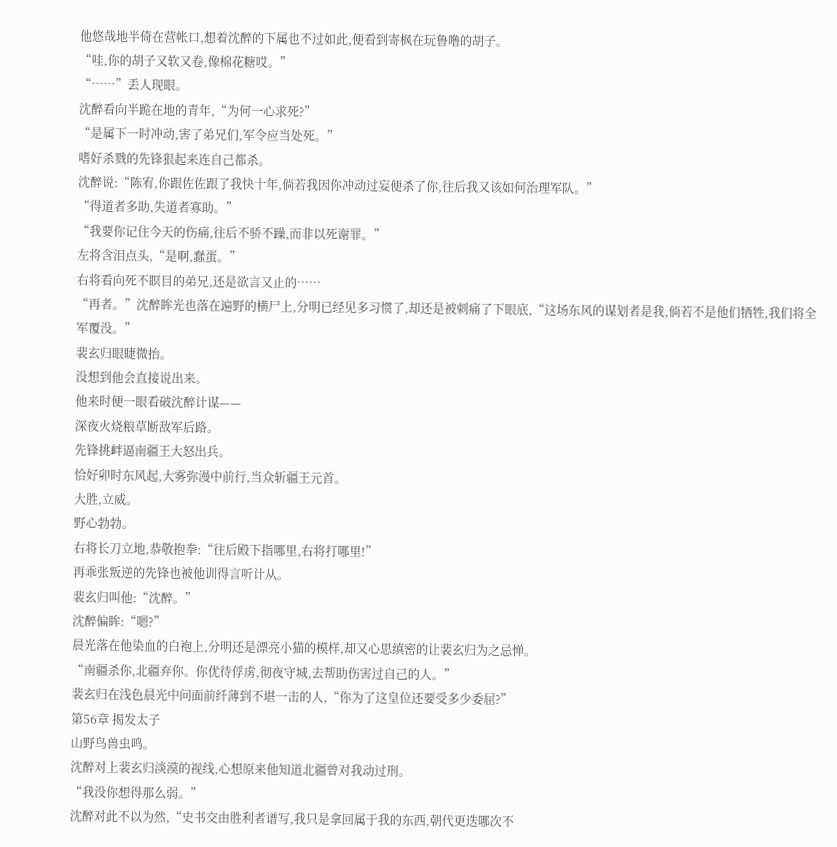他悠哉地半倚在营帐口,想着沈醉的下属也不过如此,便看到寄枫在玩鲁噜的胡子。
“哇,你的胡子又软又卷,像棉花糖哎。”
“……”丢人现眼。
沈醉看向半跪在地的青年,“为何一心求死?”
“是属下一时冲动,害了弟兄们,军令应当处死。”
嗜好杀戮的先锋狠起来连自己都杀。
沈醉说:“陈宥,你跟佐佐跟了我快十年,倘若我因你冲动过妄便杀了你,往后我又该如何治理军队。”
“得道者多助,失道者寡助。”
“我要你记住今天的伤痛,往后不骄不躁,而非以死谢罪。”
左将含泪点头,“是啊,蠢蛋。”
右将看向死不瞑目的弟兄,还是欲言又止的……
“再者。”沈醉眸光也落在遍野的横尸上,分明已经见多习惯了,却还是被刺痛了下眼底,“这场东风的谋划者是我,倘若不是他们牺牲,我们将全军覆没。”
裴玄归眼睫微抬。
没想到他会直接说出来。
他来时便一眼看破沈醉计谋——
深夜火烧粮草断敌军后路。
先锋挑衅逼南疆王大怒出兵。
恰好卯时东风起,大雾弥漫中前行,当众斩疆王元首。
大胜,立威。
野心勃勃。
右将长刀立地,恭敬抱拳:“往后殿下指哪里,右将打哪里!”
再乖张叛逆的先锋也被他训得言听计从。
裴玄归叫他:“沈醉。”
沈醉偏眸:“嗯?”
晨光落在他染血的白袍上,分明还是漂亮小猫的模样,却又心思缜密的让裴玄归为之忌惮。
“南疆杀你,北疆弃你。你优待俘虏,彻夜守城,去帮助伤害过自己的人。”
裴玄归在浅色晨光中问面前纤薄到不堪一击的人,“你为了这皇位还要受多少委屈?”
第56章 揭发太子
山野鸟兽虫鸣。
沈醉对上裴玄归淡漠的视线,心想原来他知道北疆曾对我动过刑。
“我没你想得那么弱。”
沈醉对此不以为然,“史书交由胜利者谱写,我只是拿回属于我的东西,朝代更迭哪次不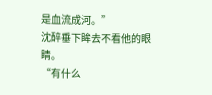是血流成河。”
沈醉垂下眸去不看他的眼睛。
“有什么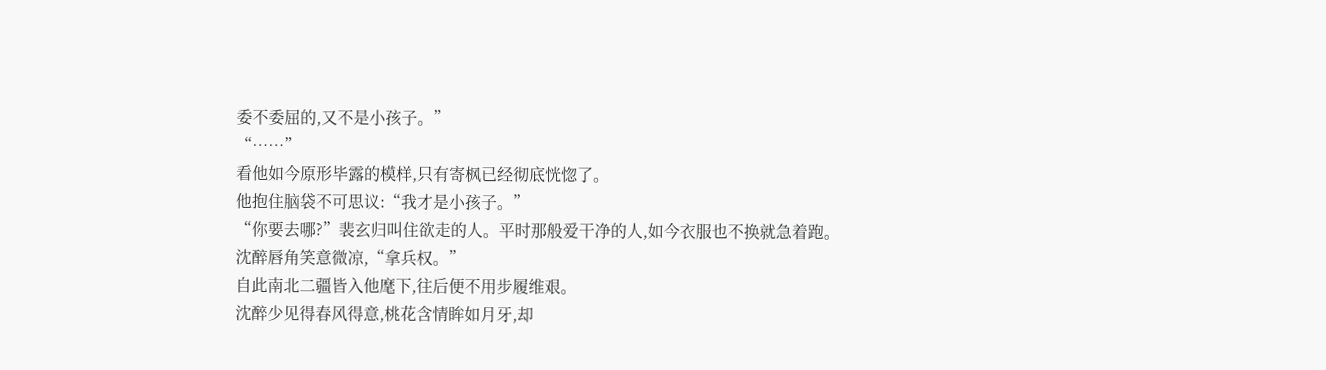委不委屈的,又不是小孩子。”
“……”
看他如今原形毕露的模样,只有寄枫已经彻底恍惚了。
他抱住脑袋不可思议:“我才是小孩子。”
“你要去哪?”裴玄归叫住欲走的人。平时那般爱干净的人,如今衣服也不换就急着跑。
沈醉唇角笑意微凉,“拿兵权。”
自此南北二疆皆入他麾下,往后便不用步履维艰。
沈醉少见得春风得意,桃花含情眸如月牙,却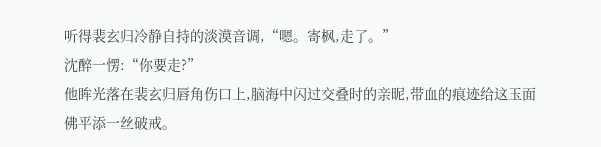听得裴玄归冷静自持的淡漠音调,“嗯。寄枫,走了。”
沈醉一愣:“你要走?”
他眸光落在裴玄归唇角伤口上,脑海中闪过交叠时的亲昵,带血的痕迹给这玉面佛平添一丝破戒。